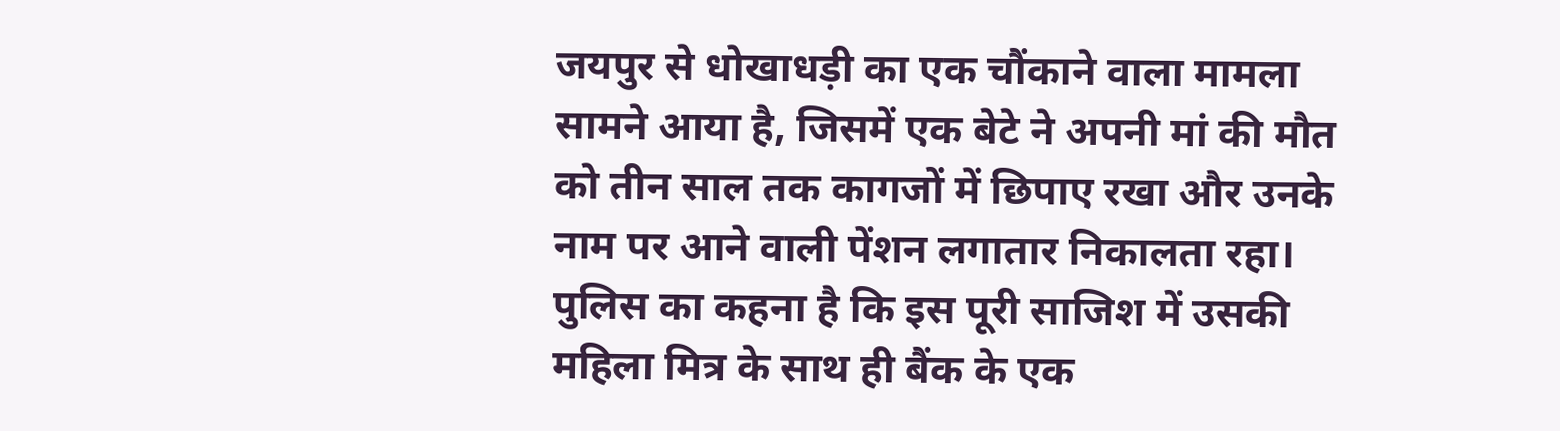जयपुर से धोखाधड़ी का एक चौंकाने वाला मामला सामने आया है, जिसमें एक बेटे ने अपनी मां की मौत को तीन साल तक कागजों में छिपाए रखा और उनके नाम पर आने वाली पेंशन लगातार निकालता रहा। पुलिस का कहना है कि इस पूरी साजिश में उसकी महिला मित्र के साथ ही बैंक के एक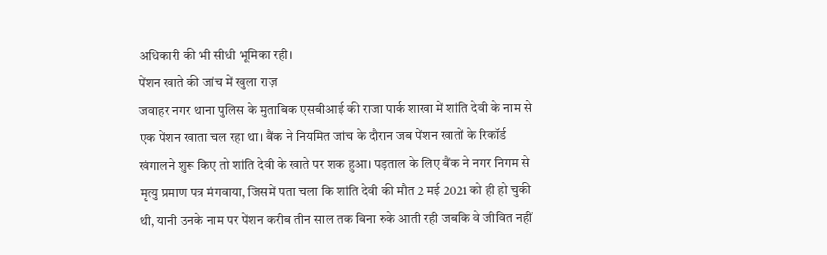अधिकारी की भी सीधी भूमिका रही।
पेंशन खाते की जांच में खुला राज़
जवाहर नगर थाना पुलिस के मुताबिक एसबीआई की राजा पार्क शाखा में शांति देवी के नाम से एक पेंशन खाता चल रहा था। बैंक ने नियमित जांच के दौरान जब पेंशन खातों के रिकॉर्ड खंगालने शुरू किए तो शांति देवी के खाते पर शक हुआ। पड़ताल के लिए बैंक ने नगर निगम से मृत्यु प्रमाण पत्र मंगवाया, जिसमें पता चला कि शांति देवी की मौत 2 मई 2021 को ही हो चुकी थी, यानी उनके नाम पर पेंशन करीब तीन साल तक बिना रुके आती रही जबकि वे जीवित नहीं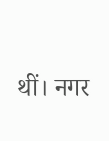थीं। नगर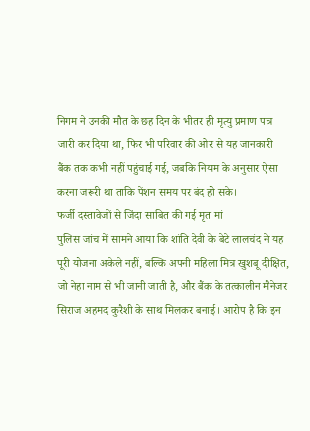निगम ने उनकी मौत के छह दिन के भीतर ही मृत्यु प्रमाण पत्र जारी कर दिया था, फिर भी परिवार की ओर से यह जानकारी बैंक तक कभी नहीं पहुंचाई गई, जबकि नियम के अनुसार ऐसा करना जरूरी था ताकि पेंशन समय पर बंद हो सके।
फर्जी दस्तावेजों से जिंदा साबित की गई मृत मां
पुलिस जांच में सामने आया कि शांति देवी के बेटे लालचंद ने यह पूरी योजना अकेले नहीं, बल्कि अपनी महिला मित्र खुशबू दीक्षित, जो नेहा नाम से भी जानी जाती है, और बैंक के तत्कालीन मैनेजर सिराज अहमद कुरैशी के साथ मिलकर बनाई। आरोप है कि इन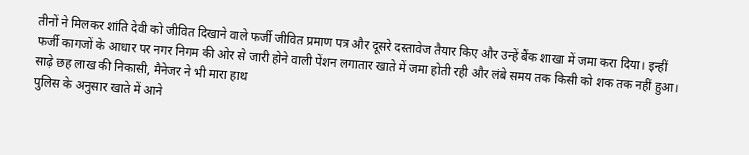तीनों ने मिलकर शांति देवी को जीवित दिखाने वाले फर्जी जीवित प्रमाण पत्र और दूसरे दस्तावेज तैयार किए और उन्हें बैंक शाखा में जमा करा दिया। इन्हीं फर्जी कागजों के आधार पर नगर निगम की ओर से जारी होने वाली पेंशन लगातार खाते में जमा होती रही और लंबे समय तक किसी को शक तक नहीं हुआ।
साढ़े छह लाख की निकासी, मैनेजर ने भी मारा हाथ
पुलिस के अनुसार खाते में आने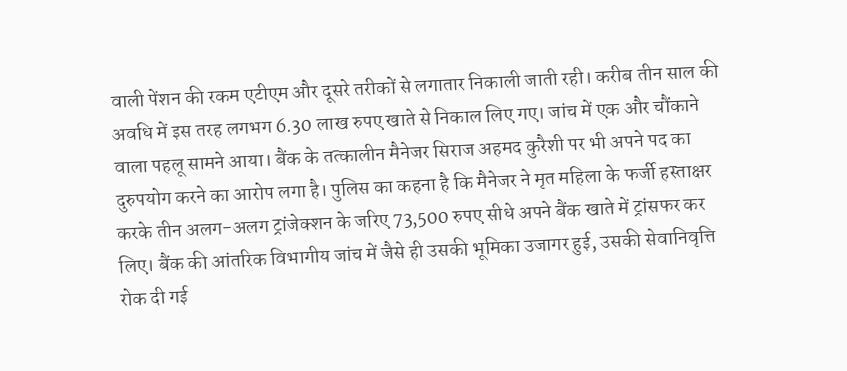वाली पेंशन की रकम एटीएम और दूसरे तरीकों से लगातार निकाली जाती रही। करीब तीन साल की अवधि में इस तरह लगभग 6.30 लाख रुपए खाते से निकाल लिए गए। जांच में एक और चौंकाने वाला पहलू सामने आया। बैंक के तत्कालीन मैनेजर सिराज अहमद कुरैशी पर भी अपने पद का दुरुपयोग करने का आरोप लगा है। पुलिस का कहना है कि मैनेजर ने मृत महिला के फर्जी हस्ताक्षर करके तीन अलग-अलग ट्रांजेक्शन के जरिए 73,500 रुपए सीधे अपने बैंक खाते में ट्रांसफर कर लिए। बैंक की आंतरिक विभागीय जांच में जैसे ही उसकी भूमिका उजागर हुई, उसकी सेवानिवृत्ति रोक दी गई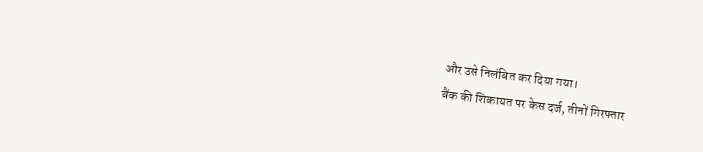और उसे निलंबित कर दिया गया।
बैंक की शिकायत पर केस दर्ज, तीनों गिरफ्तार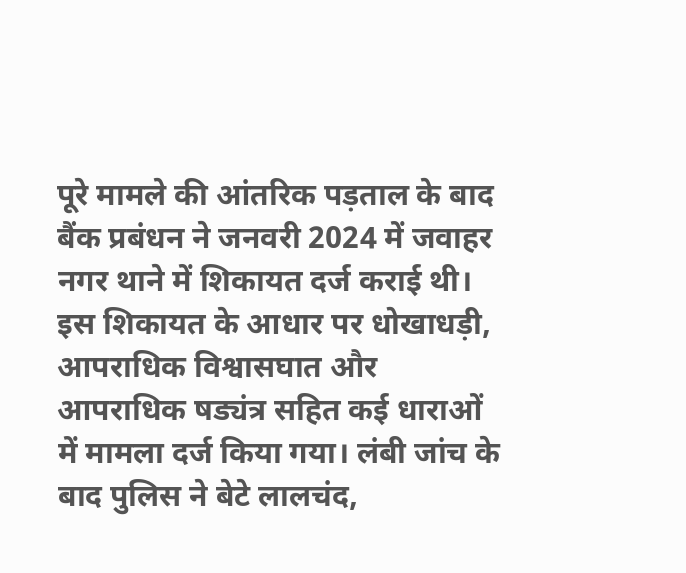पूरे मामले की आंतरिक पड़ताल के बाद बैंक प्रबंधन ने जनवरी 2024 में जवाहर नगर थाने में शिकायत दर्ज कराई थी। इस शिकायत के आधार पर धोखाधड़ी, आपराधिक विश्वासघात और आपराधिक षड्यंत्र सहित कई धाराओं में मामला दर्ज किया गया। लंबी जांच के बाद पुलिस ने बेटे लालचंद,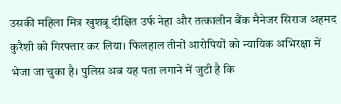उसकी महिला मित्र खुशबू दीक्षित उर्फ नेहा और तत्कालीन बैंक मैनेजर सिराज अहमद कुरैशी को गिरफ्तार कर लिया। फिलहाल तीनों आरोपियों को न्यायिक अभिरक्षा में भेजा जा चुका है। पुलिस अब यह पता लगाने में जुटी है कि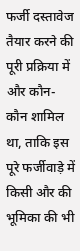फर्जी दस्तावेज तैयार करने की पूरी प्रक्रिया में और कौन-कौन शामिल था, ताकि इस पूरे फर्जीवाड़े में किसी और की भूमिका की भी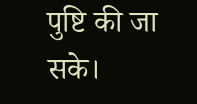पुष्टि की जा सके।